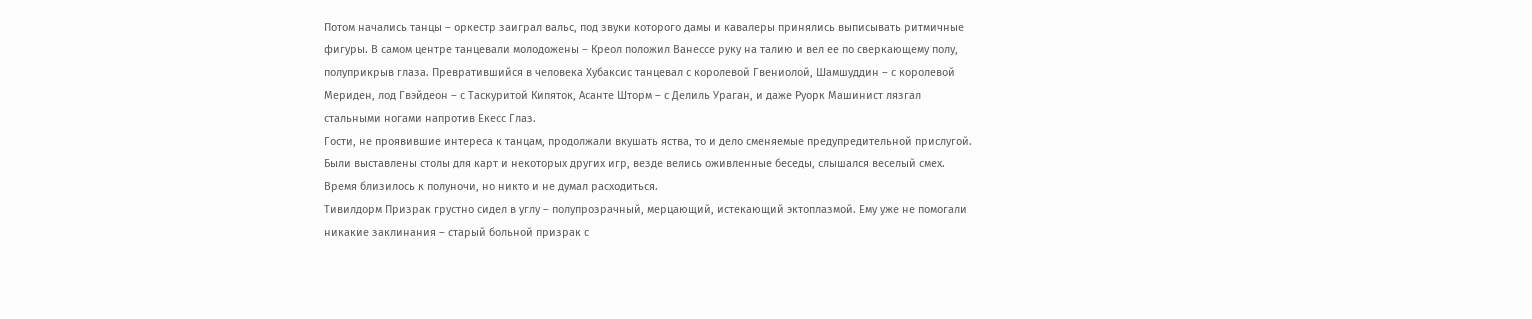Потом начались танцы – оркестр заиграл вальс, под звуки которого дамы и кавалеры принялись выписывать ритмичные фигуры. В самом центре танцевали молодожены – Креол положил Ванессе руку на талию и вел ее по сверкающему полу, полуприкрыв глаза. Превратившийся в человека Хубаксис танцевал с королевой Гвениолой, Шамшуддин – с королевой Мериден, лод Гвэйдеон – с Таскуритой Кипяток, Асанте Шторм – с Делиль Ураган, и даже Руорк Машинист лязгал стальными ногами напротив Екесс Глаз.
Гости, не проявившие интереса к танцам, продолжали вкушать яства, то и дело сменяемые предупредительной прислугой. Были выставлены столы для карт и некоторых других игр, везде велись оживленные беседы, слышался веселый смех. Время близилось к полуночи, но никто и не думал расходиться.
Тивилдорм Призрак грустно сидел в углу – полупрозрачный, мерцающий, истекающий эктоплазмой. Ему уже не помогали никакие заклинания – старый больной призрак с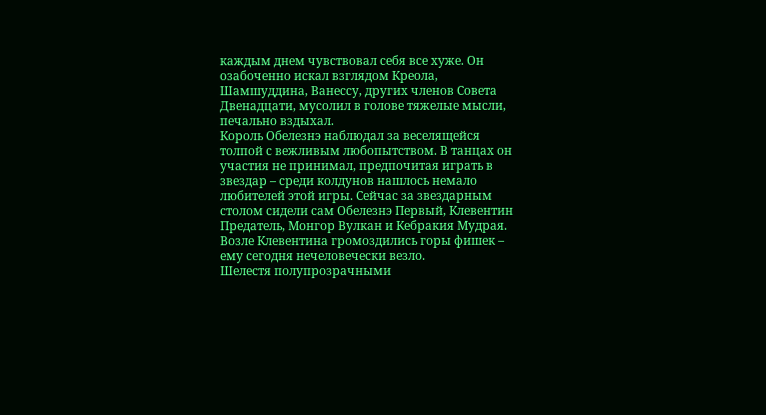каждым днем чувствовал себя все хуже. Он озабоченно искал взглядом Креола, Шамшуддина, Ванессу, других членов Совета Двенадцати, мусолил в голове тяжелые мысли, печально вздыхал.
Король Обелезнэ наблюдал за веселящейся толпой с вежливым любопытством. В танцах он участия не принимал, предпочитая играть в звездар – среди колдунов нашлось немало любителей этой игры. Сейчас за звездарным столом сидели сам Обелезнэ Первый, Клевентин Предатель, Монгор Вулкан и Кебракия Мудрая. Возле Клевентина громоздились горы фишек – ему сегодня нечеловечески везло.
Шелестя полупрозрачными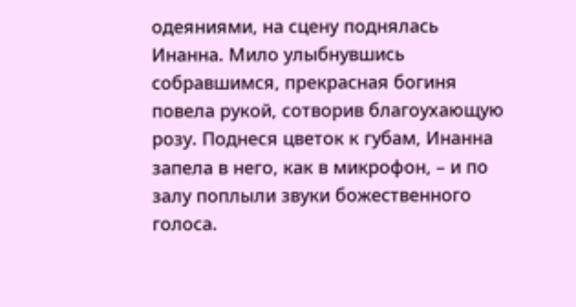одеяниями, на сцену поднялась Инанна. Мило улыбнувшись собравшимся, прекрасная богиня повела рукой, сотворив благоухающую розу. Поднеся цветок к губам, Инанна запела в него, как в микрофон, – и по залу поплыли звуки божественного голоса.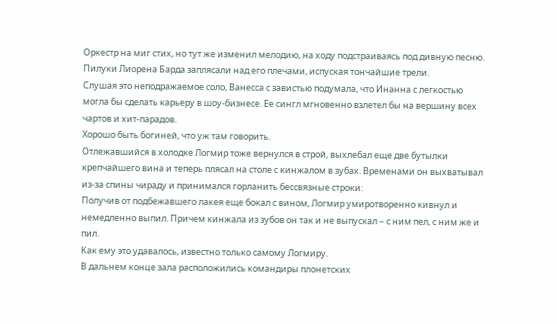Оркестр на миг стих, но тут же изменил мелодию, на ходу подстраиваясь под дивную песню. Пилуки Лиорена Барда заплясали над его плечами, испуская тончайшие трели.
Слушая это неподражаемое соло, Ванесса с завистью подумала, что Инанна с легкостью могла бы сделать карьеру в шоу-бизнесе. Ее сингл мгновенно взлетел бы на вершину всех чартов и хит-парадов.
Хорошо быть богиней, что уж там говорить.
Отлежавшийся в холодке Логмир тоже вернулся в строй, выхлебал еще две бутылки крепчайшего вина и теперь плясал на столе с кинжалом в зубах. Временами он выхватывал из-за спины чираду и принимался горланить бессвязные строки:
Получив от подбежавшего лакея еще бокал с вином, Логмир умиротворенно кивнул и немедленно выпил. Причем кинжала из зубов он так и не выпускал – с ним пел, с ним же и пил.
Как ему это удавалось, известно только самому Логмиру.
В дальнем конце зала расположились командиры плонетских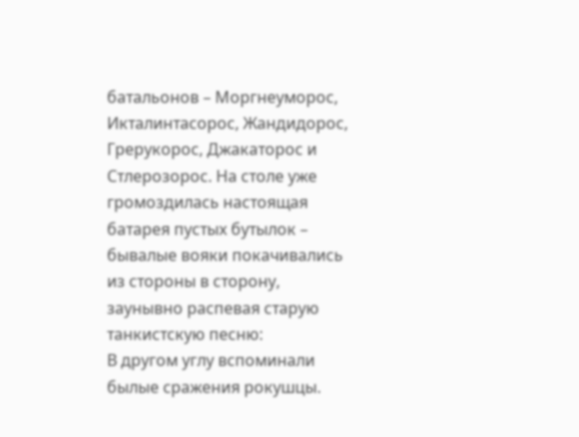батальонов – Моргнеуморос, Икталинтасорос, Жандидорос, Грерукорос, Джакаторос и Стлерозорос. На столе уже громоздилась настоящая батарея пустых бутылок – бывалые вояки покачивались из стороны в сторону, заунывно распевая старую танкистскую песню:
В другом углу вспоминали былые сражения рокушцы.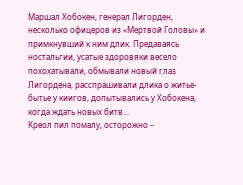Маршал Хобокен, генерал Лигорден, несколько офицеров из «Мертвой Головы» и примкнувший к ним длик. Предаваясь ностальгии, усатые здоровяки весело похохатывали, обмывали новый глаз Лигордена, расспрашивали длика о житье-бытье у киигов, допытывались у Хобокена, когда ждать новых битв…
Креол пил помалу, осторожно –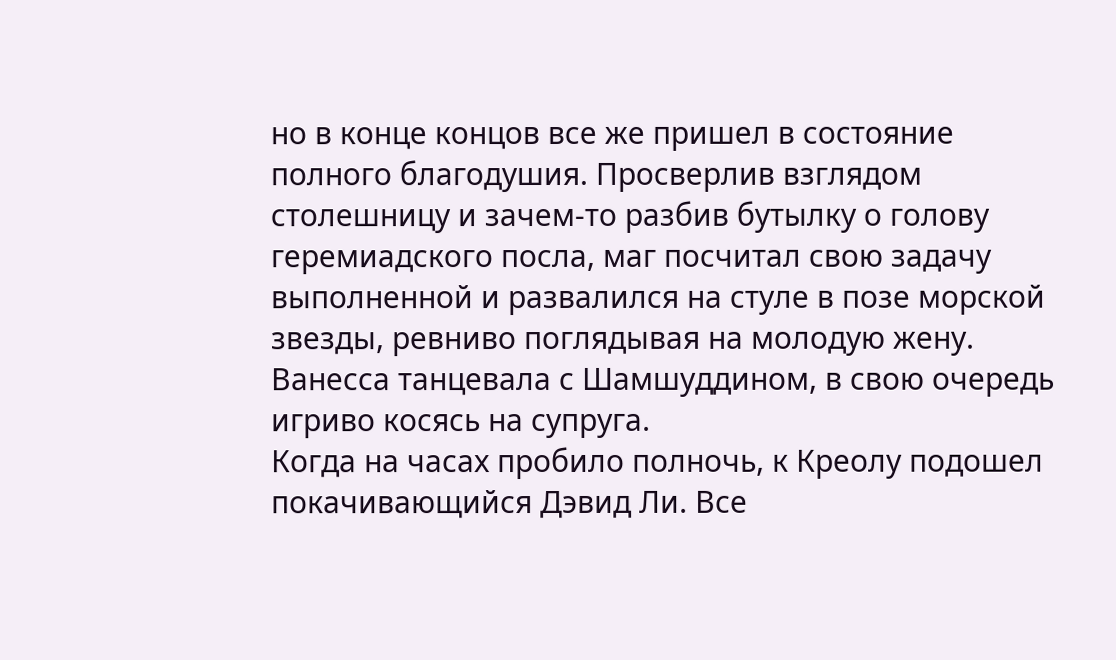но в конце концов все же пришел в состояние полного благодушия. Просверлив взглядом столешницу и зачем-то разбив бутылку о голову геремиадского посла, маг посчитал свою задачу выполненной и развалился на стуле в позе морской звезды, ревниво поглядывая на молодую жену. Ванесса танцевала с Шамшуддином, в свою очередь игриво косясь на супруга.
Когда на часах пробило полночь, к Креолу подошел покачивающийся Дэвид Ли. Все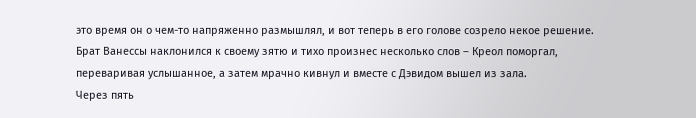это время он о чем-то напряженно размышлял, и вот теперь в его голове созрело некое решение. Брат Ванессы наклонился к своему зятю и тихо произнес несколько слов – Креол поморгал, переваривая услышанное, а затем мрачно кивнул и вместе с Дэвидом вышел из зала.
Через пять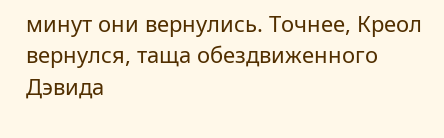минут они вернулись. Точнее, Креол вернулся, таща обездвиженного Дэвида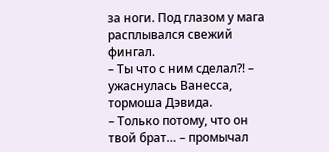за ноги. Под глазом у мага расплывался свежий фингал.
– Ты что с ним сделал?! – ужаснулась Ванесса, тормоша Дэвида.
– Только потому, что он твой брат… – промычал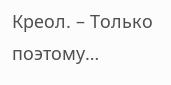Креол. – Только поэтому…